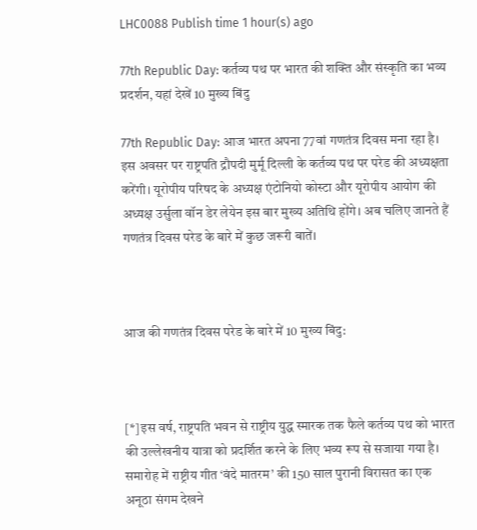LHC0088 Publish time 1 hour(s) ago

77th Republic Day: कर्तव्य पथ पर भारत की शक्ति और संस्कृति का भव्य प्रदर्शन, यहां देखें 10 मुख्य बिंदु

77th Republic Day: आज भारत अपना 77वां गणतंत्र दिवस मना रहा है। इस अवसर पर राष्ट्रपति द्रौपदी मुर्मू दिल्ली के कर्तव्य पथ पर परेड की अध्यक्षता करेंगी। यूरोपीय परिषद के अध्यक्ष एंटोनियो कोस्टा और यूरोपीय आयोग की अध्यक्ष उर्सुला वॉन डेर लेयेन इस बार मुख्य अतिथि होंगे। अब चलिए जानते हैं गणतंत्र दिवस परेड के बारे में कुछ जरूरी बातें।



आज की गणतंत्र दिवस परेड के बारे में 10 मुख्य बिंदु:



[*]इस वर्ष, राष्ट्रपति भवन से राष्ट्रीय युद्ध स्मारक तक फैले कर्तव्य पथ को भारत की उल्लेखनीय यात्रा को प्रदर्शित करने के लिए भव्य रूप से सजाया गया है। समारोह में राष्ट्रीय गीत ‘वंदे मातरम’ की 150 साल पुरानी विरासत का एक अनूठा संगम देखने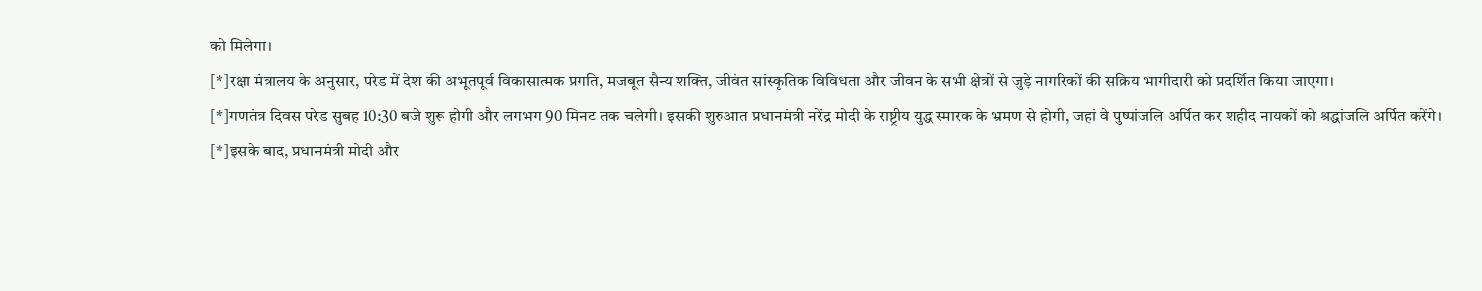को मिलेगा।
[*]रक्षा मंत्रालय के अनुसार, परेड में देश की अभूतपूर्व विकासात्मक प्रगति, मजबूत सैन्य शक्ति, जीवंत सांस्कृतिक विविधता और जीवन के सभी क्षेत्रों से जुड़े नागरिकों की सक्रिय भागीदारी को प्रदर्शित किया जाएगा।
[*]गणतंत्र दिवस परेड सुबह 10:30 बजे शुरू होगी और लगभग 90 मिनट तक चलेगी। इसकी शुरुआत प्रधानमंत्री नरेंद्र मोदी के राष्ट्रीय युद्ध स्मारक के भ्रमण से होगी, जहां वे पुष्पांजलि अर्पित कर शहीद नायकों को श्रद्धांजलि अर्पित करेंगे।
[*]इसके बाद, प्रधानमंत्री मोदी और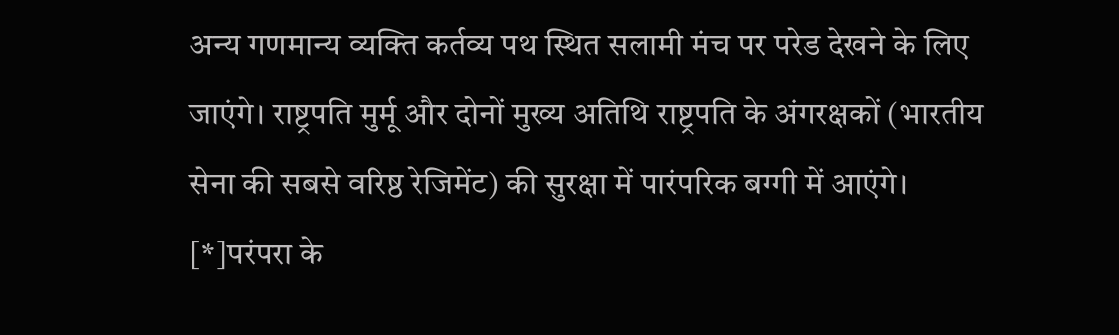अन्य गणमान्य व्यक्ति कर्तव्य पथ स्थित सलामी मंच पर परेड देखने के लिए जाएंगे। राष्ट्रपति मुर्मू और दोनों मुख्य अतिथि राष्ट्रपति के अंगरक्षकों (भारतीय सेना की सबसे वरिष्ठ रेजिमेंट) की सुरक्षा में पारंपरिक बग्गी में आएंगे।
[*]परंपरा के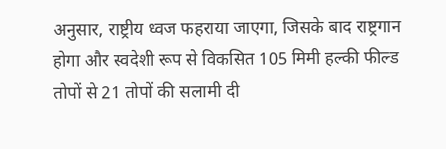अनुसार, राष्ट्रीय ध्वज फहराया जाएगा, जिसके बाद राष्ट्रगान होगा और स्वदेशी रूप से विकसित 105 मिमी हल्की फील्ड तोपों से 21 तोपों की सलामी दी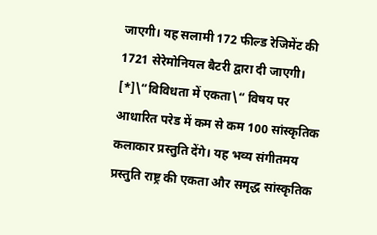जाएगी। यह सलामी 172 फील्ड रेजिमेंट की 1721 सेरेमोनियल बैटरी द्वारा दी जाएगी।
[*]\“विविधता में एकता\“ विषय पर आधारित परेड में कम से कम 100 सांस्कृतिक कलाकार प्रस्तुति देंगे। यह भव्य संगीतमय प्रस्तुति राष्ट्र की एकता और समृद्ध सांस्कृतिक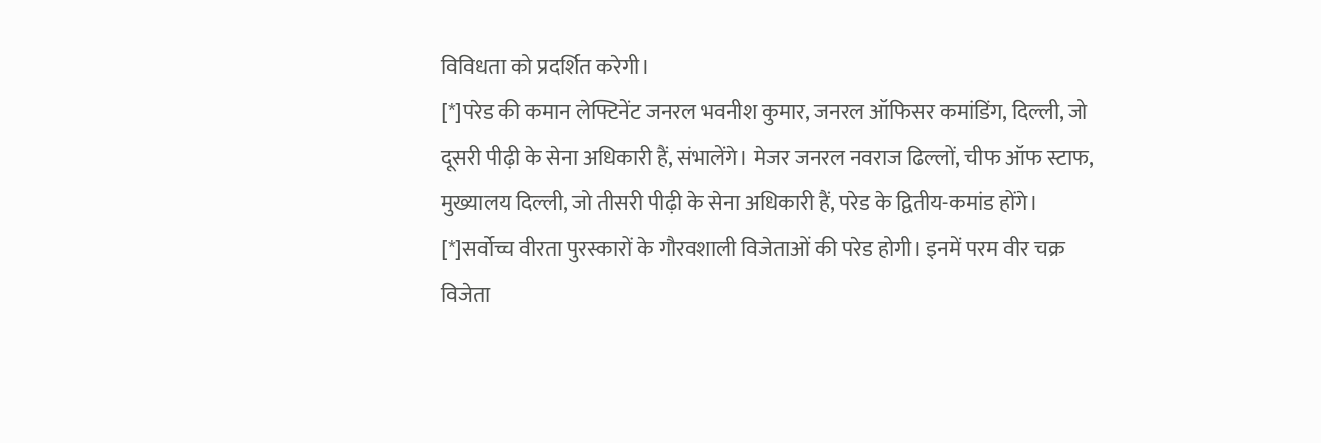विविधता को प्रदर्शित करेगी।
[*]परेड की कमान लेफ्टिनेंट जनरल भवनीश कुमार, जनरल ऑफिसर कमांडिंग, दिल्ली, जो दूसरी पीढ़ी के सेना अधिकारी हैं, संभालेंगे। मेजर जनरल नवराज ढिल्लों, चीफ ऑफ स्टाफ, मुख्यालय दिल्ली, जो तीसरी पीढ़ी के सेना अधिकारी हैं, परेड के द्वितीय-कमांड होंगे।
[*]सर्वोच्च वीरता पुरस्कारों के गौरवशाली विजेताओं की परेड होगी। इनमें परम वीर चक्र विजेता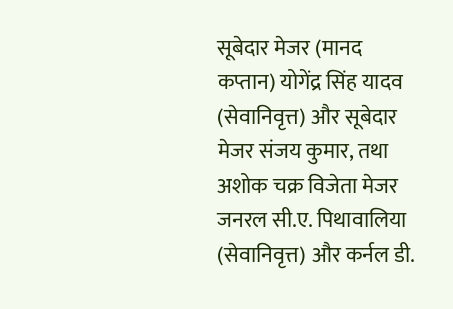सूबेदार मेजर (मानद कप्तान) योगेंद्र सिंह यादव (सेवानिवृत्त) और सूबेदार मेजर संजय कुमार, तथा अशोक चक्र विजेता मेजर जनरल सी.ए. पिथावालिया (सेवानिवृत्त) और कर्नल डी.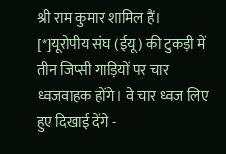श्री राम कुमार शामिल हैं।
[*]यूरोपीय संघ (ईयू) की टुकड़ी में तीन जिप्सी गाड़ियों पर चार ध्वजवाहक होंगे। वे चार ध्वज लिए हुए दिखाई देंगे -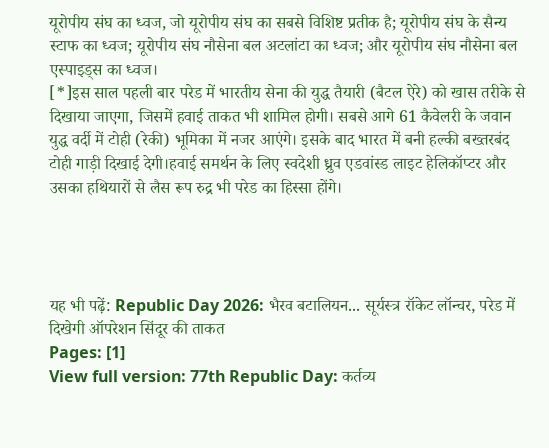यूरोपीय संघ का ध्वज, जो यूरोपीय संघ का सबसे विशिष्ट प्रतीक है; यूरोपीय संघ के सैन्य स्टाफ का ध्वज; यूरोपीय संघ नौसेना बल अटलांटा का ध्वज; और यूरोपीय संघ नौसेना बल एस्पाइड्स का ध्वज।
[*]इस साल पहली बार परेड में भारतीय सेना की युद्ध तैयारी (बैटल ऐरे) को खास तरीके से दिखाया जाएगा, जिसमें हवाई ताकत भी शामिल होगी। सबसे आगे 61 कैवेलरी के जवान युद्ध वर्दी में टोही (रेकी) भूमिका में नजर आएंगे। इसके बाद भारत में बनी हल्की बख्तरबंद टोही गाड़ी दिखाई देगी।हवाई समर्थन के लिए स्वदेशी ध्रुव एडवांस्ड लाइट हेलिकॉप्टर और उसका हथियारों से लैस रूप रुद्र भी परेड का हिस्सा होंगे।




यह भी पढ़ें: Republic Day 2026: भैरव बटालियन... सूर्यस्त्र रॉकेट लॉन्चर, परेड में दिखेगी ऑपरेशन सिंदूर की ताकत
Pages: [1]
View full version: 77th Republic Day: कर्तव्य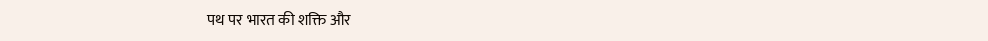पथ पर भारत की शक्ति और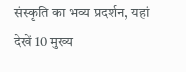संस्कृति का भव्य प्रदर्शन, यहां देखें 10 मुख्य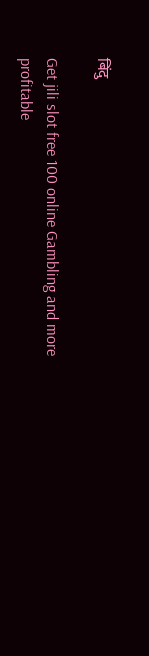बिंदु

Get jili slot free 100 online Gambling and more profitable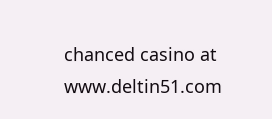chanced casino at www.deltin51.com